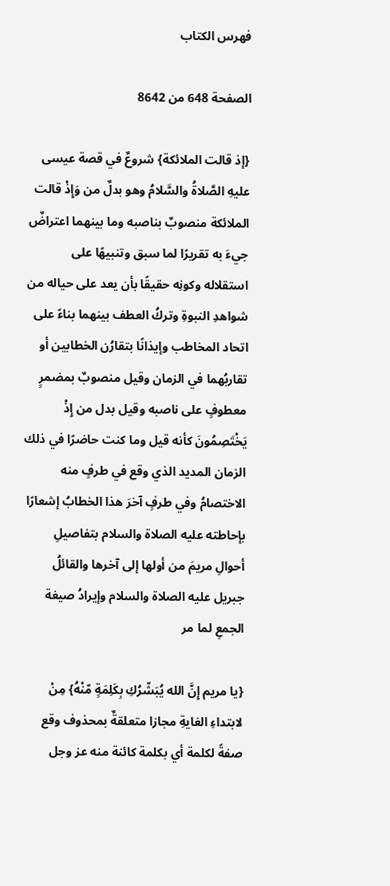فهرس الكتاب

الصفحة 648 من 8642

{إذ قالت الملائكة} شروعٌ في قصة عيسى عليهِ الصَّلاةُ والسَّلامُ وهو بدلٌ من وَإِذْ قالت الملائكة منصوبٌ بناصبه وما بينهما اعتراضٌ جيءَ به تقريرًا لما سبق وتنبيهًا على استقلاله وكونِه حقيقًا بأن يعد على حياله من شواهدِ النبوةِ وتركُ العطف بينهما بناءً على اتحاد المخاطب وإيذانًا بتقارُن الخطابين أو تقاربُهما في الزمان وقيل منصوبٌ بمضمرٍ معطوفٍ على ناصبه وقيل بدل من إِذْ يَخْتَصِمُونَ كأنه قيل وما كنت حاضرًا في ذلك الزمان المديد الذي وقع في طرفٍ منه الاختصامُ وفي طرفٍ آخرَ هذا الخطابُ إشعارًا بإحاطته عليه الصلاة والسلام بتفاصيلِ أحوالِ مريمَ من أولها إلى آخرها والقائلُ جبريل عليه الصلاة والسلام وإيرادُ صيغة الجمعِ لما مر

{يا مريم إِنَّ الله يُبَشّرُكِ بِكَلِمَةٍ مّنْهُ} مِنْ لابتداءِ الغايةِ مجازا متعلقةٌ بمحذوف وقع صفةً لكلمة أي بكلمة كائنة منه عز وجل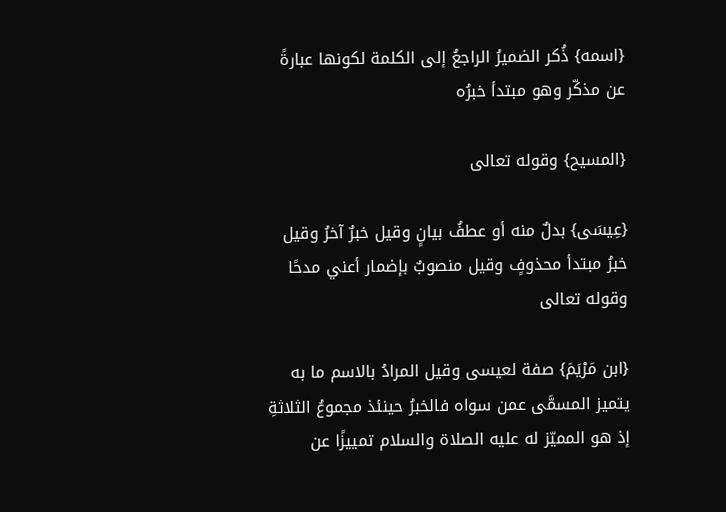{اسمه} ذُكر الضميرُ الراجعُ إلى الكلمة لكونها عبارةً عن مذكّر وهو مبتدأ خبرُه

{المسيح} وقوله تعالى

{عِيسَى} بدلٌ منه أو عطفُ بيانٍ وقيل خبرٌ آخرُ وقيل خبرُ مبتدأ محذوفٍ وقيل منصوبٌ بإضمار أعني مدحًا وقوله تعالى

{ابن مَرْيَمَ} صفة لعيسى وقيل المرادُ بالاسم ما به يتميز المسمَّى عمن سواه فالخبرُ حينئذ مجموعُ الثلاثةِ إذ هو المميّز له عليه الصلاة والسلام تمييزًا عن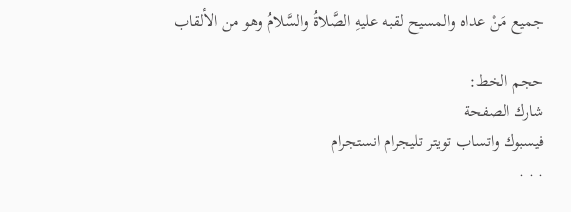جميع مَنْ عداه والمسيح لقبه عليهِ الصَّلاةُ والسَّلامُ وهو من الألقاب

حجم الخط:
شارك الصفحة
فيسبوك واتساب تويتر تليجرام انستجرام
. . .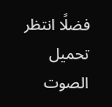فضلًا انتظر تحميل الصوت